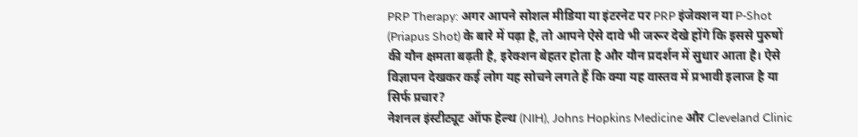PRP Therapy: अगर आपने सोशल मीडिया या इंटरनेट पर PRP इंजेक्शन या P-Shot (Priapus Shot) के बारे में पढ़ा है, तो आपने ऐसे दावे भी जरूर देखे होंगे कि इससे पुरुषों की यौन क्षमता बढ़ती है, इरेक्शन बेहतर होता है और यौन प्रदर्शन में सुधार आता है। ऐसे विज्ञापन देखकर कई लोग यह सोचने लगते हैं कि क्या यह वास्तव में प्रभावी इलाज है या सिर्फ प्रचार?
नेशनल इंस्टीट्यूट ऑफ हेल्थ (NIH), Johns Hopkins Medicine और Cleveland Clinic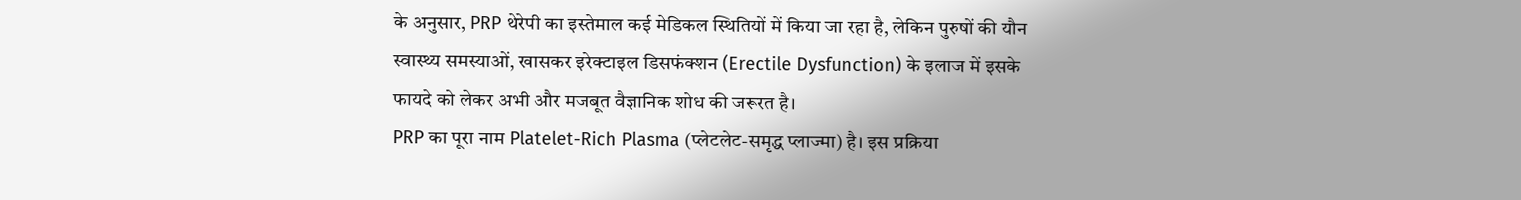के अनुसार, PRP थेरेपी का इस्तेमाल कई मेडिकल स्थितियों में किया जा रहा है, लेकिन पुरुषों की यौन स्वास्थ्य समस्याओं, खासकर इरेक्टाइल डिसफंक्शन (Erectile Dysfunction) के इलाज में इसके फायदे को लेकर अभी और मजबूत वैज्ञानिक शोध की जरूरत है।
PRP का पूरा नाम Platelet-Rich Plasma (प्लेटलेट-समृद्ध प्लाज्मा) है। इस प्रक्रिया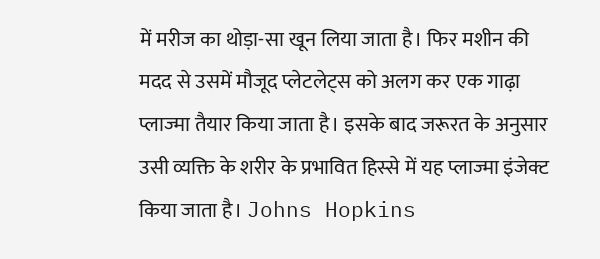में मरीज का थोड़ा-सा खून लिया जाता है। फिर मशीन की मदद से उसमें मौजूद प्लेटलेट्स को अलग कर एक गाढ़ा प्लाज्मा तैयार किया जाता है। इसके बाद जरूरत के अनुसार उसी व्यक्ति के शरीर के प्रभावित हिस्से में यह प्लाज्मा इंजेक्ट किया जाता है। Johns Hopkins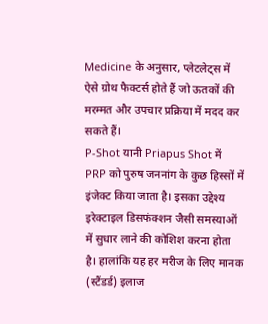Medicine के अनुसार, प्लेटलेट्स में ऐसे ग्रोथ फैक्टर्स होते हैं जो ऊतकों की मरम्मत और उपचार प्रक्रिया में मदद कर सकते हैं।
P-Shot यानी Priapus Shot में PRP को पुरुष जननांग के कुछ हिस्सों में इंजेक्ट किया जाता है। इसका उद्देश्य इरेक्टाइल डिसफंक्शन जैसी समस्याओं में सुधार लाने की कोशिश करना होता है। हालांकि यह हर मरीज के लिए मानक (स्टैंडर्ड) इलाज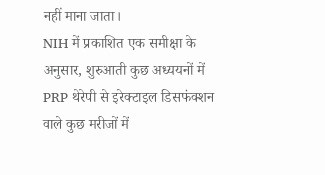नहीं माना जाता।
NIH में प्रकाशित एक समीक्षा के अनुसार, शुरुआती कुछ अध्ययनों में PRP थेरेपी से इरेक्टाइल डिसफंक्शन वाले कुछ मरीजों में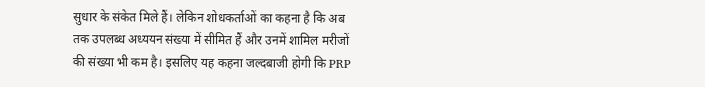सुधार के संकेत मिले हैं। लेकिन शोधकर्ताओं का कहना है कि अब तक उपलब्ध अध्ययन संख्या में सीमित हैं और उनमें शामिल मरीजों की संख्या भी कम है। इसलिए यह कहना जल्दबाजी होगी कि PRP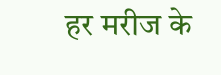हर मरीज के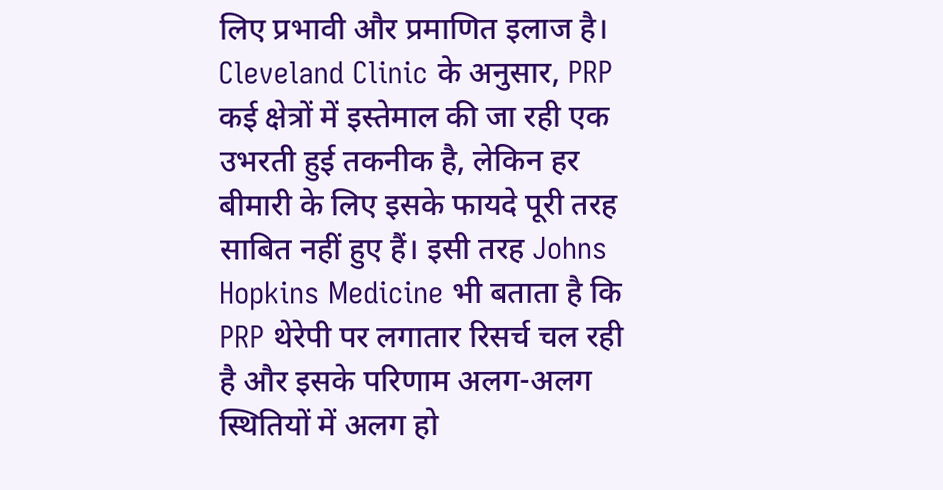लिए प्रभावी और प्रमाणित इलाज है।
Cleveland Clinic के अनुसार, PRP कई क्षेत्रों में इस्तेमाल की जा रही एक उभरती हुई तकनीक है, लेकिन हर बीमारी के लिए इसके फायदे पूरी तरह साबित नहीं हुए हैं। इसी तरह Johns Hopkins Medicine भी बताता है कि PRP थेरेपी पर लगातार रिसर्च चल रही है और इसके परिणाम अलग-अलग स्थितियों में अलग हो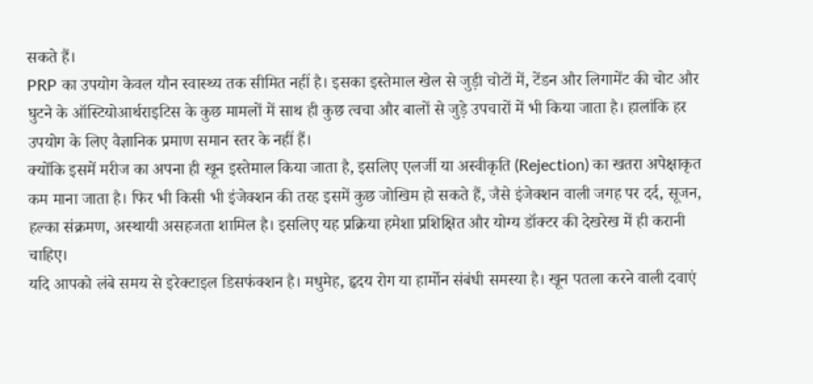सकते हैं।
PRP का उपयोग केवल यौन स्वास्थ्य तक सीमित नहीं है। इसका इस्तेमाल खेल से जुड़ी चोटों में, टेंडन और लिगामेंट की चोट और घुटने के ऑस्टियोआर्थराइटिस के कुछ मामलों में साथ ही कुछ त्वचा और बालों से जुड़े उपचारों में भी किया जाता है। हालांकि हर उपयोग के लिए वैज्ञानिक प्रमाण समान स्तर के नहीं हैं।
क्योंकि इसमें मरीज का अपना ही खून इस्तेमाल किया जाता है, इसलिए एलर्जी या अस्वीकृति (Rejection) का खतरा अपेक्षाकृत कम माना जाता है। फिर भी किसी भी इंजेक्शन की तरह इसमें कुछ जोखिम हो सकते हैं, जैसे इंजेक्शन वाली जगह पर दर्द, सूजन, हल्का संक्रमण, अस्थायी असहजता शामिल है। इसलिए यह प्रक्रिया हमेशा प्रशिक्षित और योग्य डॉक्टर की देखरेख में ही करानी चाहिए।
यदि आपको लंबे समय से इरेक्टाइल डिसफंक्शन है। मधुमेह, हृदय रोग या हार्मोन संबंधी समस्या है। खून पतला करने वाली दवाएं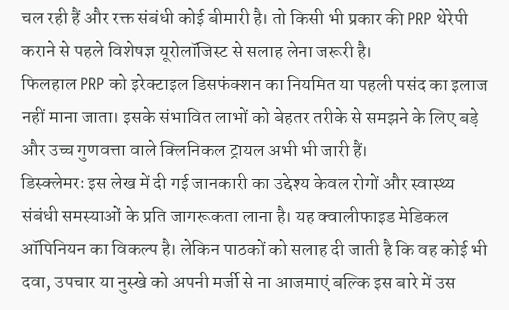चल रही हैं और रक्त संबंधी कोई बीमारी है। तो किसी भी प्रकार की PRP थेरेपी कराने से पहले विशेषज्ञ यूरोलॉजिस्ट से सलाह लेना जरूरी है।
फिलहाल PRP को इरेक्टाइल डिसफंक्शन का नियमित या पहली पसंद का इलाज नहीं माना जाता। इसके संभावित लाभों को बेहतर तरीके से समझने के लिए बड़े और उच्च गुणवत्ता वाले क्लिनिकल ट्रायल अभी भी जारी हैं।
डिस्क्लेमरः इस लेख में दी गई जानकारी का उद्देश्य केवल रोगों और स्वास्थ्य संबंधी समस्याओं के प्रति जागरूकता लाना है। यह क्वालीफाइड मेडिकल ऑपिनियन का विकल्प है। लेकिन पाठकों को सलाह दी जाती है कि वह कोई भी दवा, उपचार या नुस्खे को अपनी मर्जी से ना आजमाएं बल्कि इस बारे में उस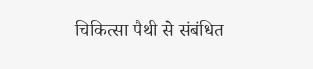चिकित्सा पैथी से संबंधित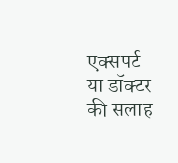एक्सपर्ट या डॉक्टर की सलाह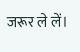जरूर ले लें।